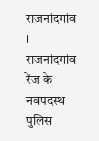राजनांदगांव । राजनांदगांव रेंज के नवपदस्थ पुलिस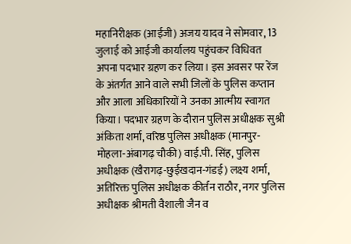महानिरीक्षक (आईजी) अजय यादव ने सोमवार, 13 जुलाई को आईजी कार्यालय पहुंचकर विधिवत अपना पदभार ग्रहण कर लिया। इस अवसर पर रेंज के अंतर्गत आने वाले सभी जिलों के पुलिस कप्तान और आला अधिकारियों ने उनका आत्मीय स्वागत किया। पदभार ग्रहण के दौरान पुलिस अधीक्षक सुश्री अंकिता शर्मा, वरिष्ठ पुलिस अधीक्षक (मानपुर-मोहला-अंबागढ़ चौकी) वाई.पी. सिंह, पुलिस अधीक्षक (खैरागढ़-छुईखदान-गंडई) लक्ष्य शर्मा, अतिरिक्त पुलिस अधीक्षक कीर्तन राठौर, नगर पुलिस अधीक्षक श्रीमती वैशाली जैन व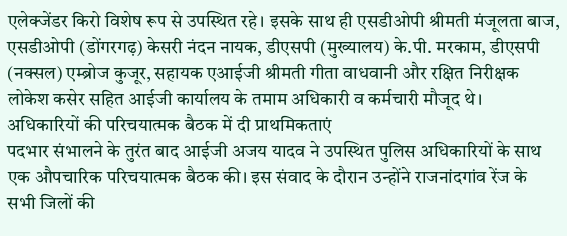एलेक्जेंडर किरो विशेष रूप से उपस्थित रहे। इसके साथ ही एसडीओपी श्रीमती मंजूलता बाज, एसडीओपी (डोंगरगढ़) केसरी नंदन नायक, डीएसपी (मुख्यालय) के.पी. मरकाम, डीएसपी (नक्सल) एम्ब्रोज कुजूर, सहायक एआईजी श्रीमती गीता वाधवानी और रक्षित निरीक्षक लोकेश कसेर सहित आईजी कार्यालय के तमाम अधिकारी व कर्मचारी मौजूद थे।
अधिकारियों की परिचयात्मक बैठक में दी प्राथमिकताएं
पदभार संभालने के तुरंत बाद आईजी अजय यादव ने उपस्थित पुलिस अधिकारियों के साथ एक औपचारिक परिचयात्मक बैठक की। इस संवाद के दौरान उन्होंने राजनांदगांव रेंज के सभी जिलों की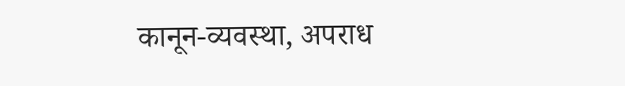कानून-व्यवस्था, अपराध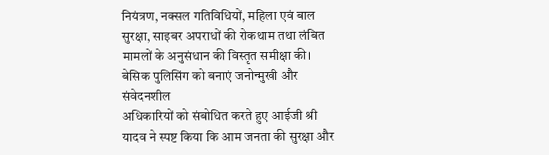नियंत्रण, नक्सल गतिविधियों, महिला एवं बाल सुरक्षा, साइबर अपराधों की रोकथाम तथा लंबित मामलों के अनुसंधान की विस्तृत समीक्षा की।
बेसिक पुलिसिंग को बनाएं जनोन्मुखी और संवेदनशील
अधिकारियों को संबोधित करते हुए आईजी श्री यादव ने स्पष्ट किया कि आम जनता की सुरक्षा और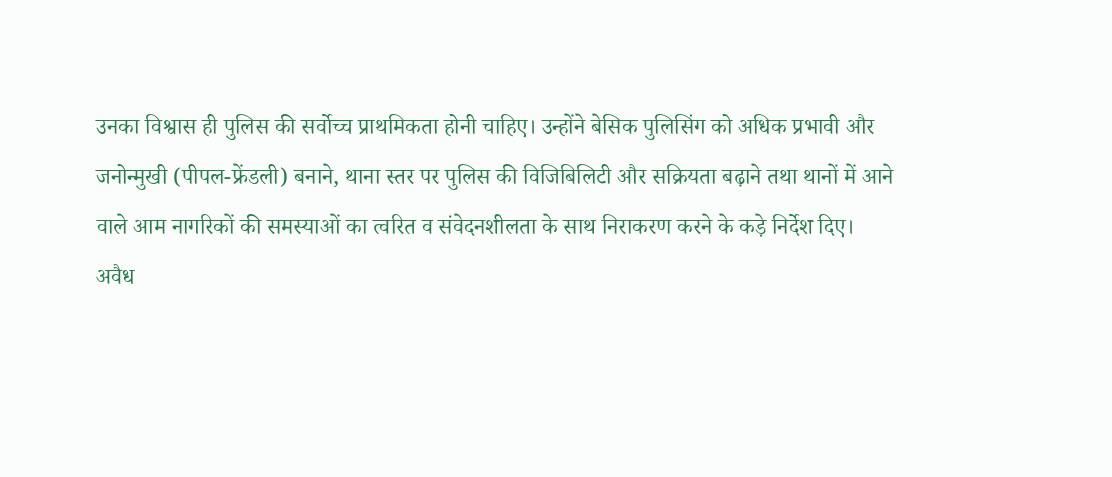उनका विश्वास ही पुलिस की सर्वोच्च प्राथमिकता होनी चाहिए। उन्होंने बेसिक पुलिसिंग को अधिक प्रभावी और जनोन्मुखी (पीपल-फ्रेंडली) बनाने, थाना स्तर पर पुलिस की विजिबिलिटी और सक्रियता बढ़ाने तथा थानों में आने वाले आम नागरिकों की समस्याओं का त्वरित व संवेदनशीलता के साथ निराकरण करने के कड़े निर्देश दिए।
अवैध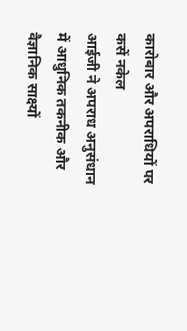कारोबार और अपराधियों पर कसें नकेल
आईजी ने अपराध अनुसंधान में आधुनिक तकनीक और वैज्ञानिक साक्ष्यों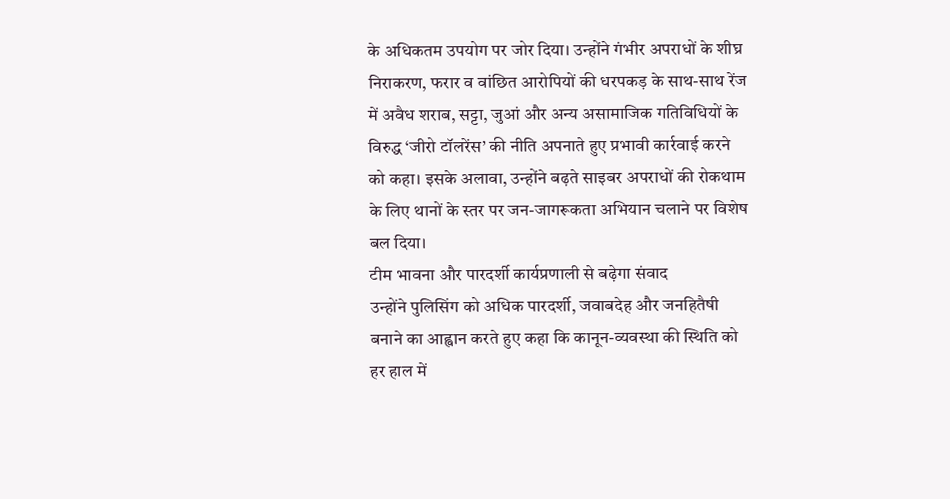के अधिकतम उपयोग पर जोर दिया। उन्होंने गंभीर अपराधों के शीघ्र निराकरण, फरार व वांछित आरोपियों की धरपकड़ के साथ-साथ रेंज में अवैध शराब, सट्टा, जुआं और अन्य असामाजिक गतिविधियों के विरुद्ध ‘जीरो टॉलरेंस’ की नीति अपनाते हुए प्रभावी कार्रवाई करने को कहा। इसके अलावा, उन्होंने बढ़ते साइबर अपराधों की रोकथाम के लिए थानों के स्तर पर जन-जागरूकता अभियान चलाने पर विशेष बल दिया।
टीम भावना और पारदर्शी कार्यप्रणाली से बढ़ेगा संवाद
उन्होंने पुलिसिंग को अधिक पारदर्शी, जवाबदेह और जनहितैषी बनाने का आह्वान करते हुए कहा कि कानून-व्यवस्था की स्थिति को हर हाल में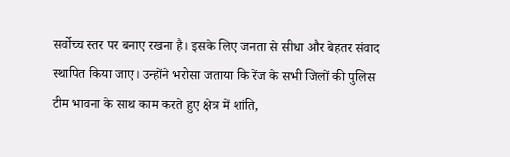सर्वोच्च स्तर पर बनाए रखना है। इसके लिए जनता से सीधा और बेहतर संवाद स्थापित किया जाए। उन्होंने भरोसा जताया कि रेंज के सभी जिलों की पुलिस टीम भावना के साथ काम करते हुए क्षेत्र में शांति,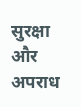सुरक्षा और अपराध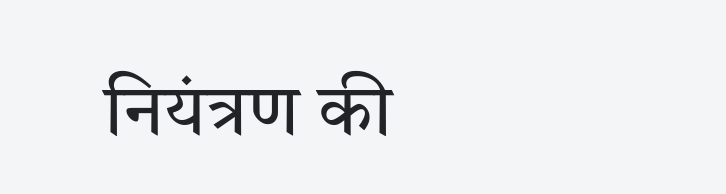नियंत्रण की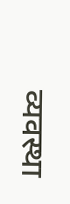व्यवस्था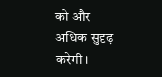को और अधिक सुदृढ़ करेगी।